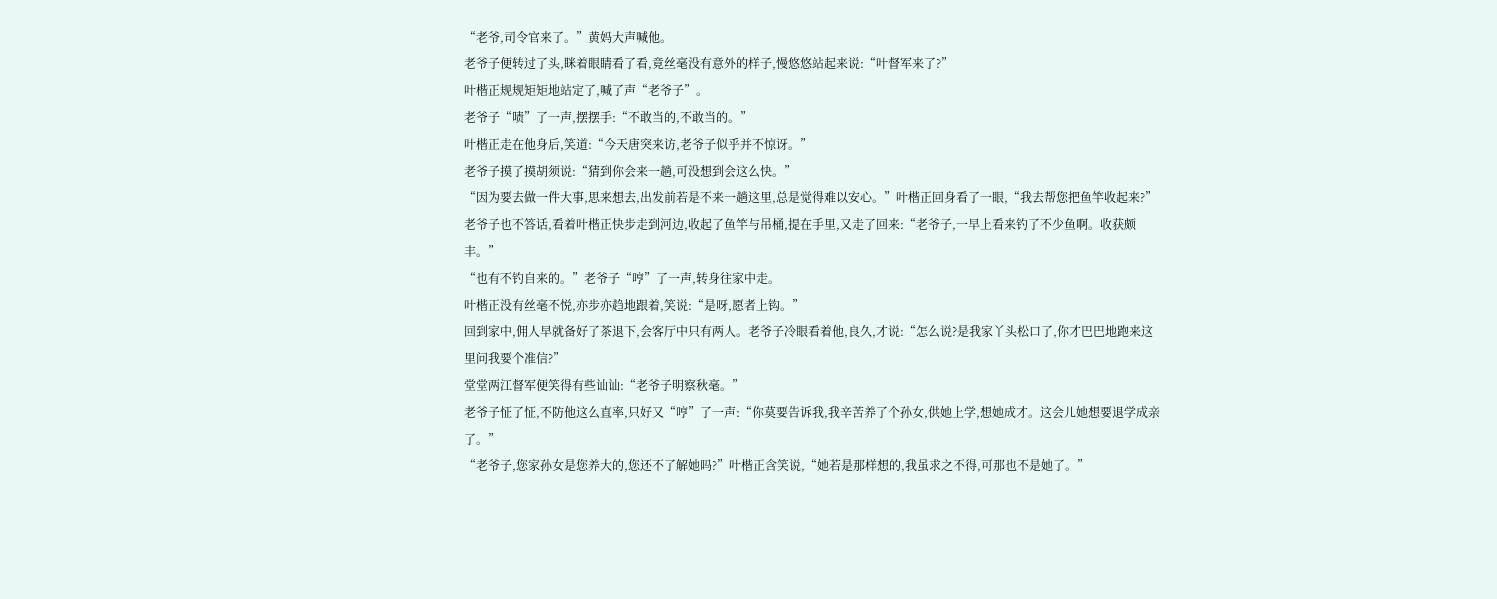“老爷,司令官来了。”黄妈大声喊他。
老爷子便转过了头,眯着眼睛看了看,竟丝毫没有意外的样子,慢悠悠站起来说:“叶督军来了?”
叶楷正规规矩矩地站定了,喊了声“老爷子”。
老爷子“啧”了一声,摆摆手:“不敢当的,不敢当的。”
叶楷正走在他身后,笑道:“今天唐突来访,老爷子似乎并不惊讶。”
老爷子摸了摸胡须说:“猜到你会来一趟,可没想到会这么快。”
“因为要去做一件大事,思来想去,出发前若是不来一趟这里,总是觉得难以安心。”叶楷正回身看了一眼,“我去帮您把鱼竿收起来?”
老爷子也不答话,看着叶楷正快步走到河边,收起了鱼竿与吊桶,提在手里,又走了回来:“老爷子,一早上看来钓了不少鱼啊。收获颇丰。”
“也有不钓自来的。”老爷子“哼”了一声,转身往家中走。
叶楷正没有丝毫不悦,亦步亦趋地跟着,笑说:“是呀,愿者上钩。”
回到家中,佣人早就备好了茶退下,会客厅中只有两人。老爷子冷眼看着他,良久,才说:“怎么说?是我家丫头松口了,你才巴巴地跑来这里问我要个准信?”
堂堂两江督军便笑得有些讪讪:“老爷子明察秋毫。”
老爷子怔了怔,不防他这么直率,只好又“哼”了一声:“你莫要告诉我,我辛苦养了个孙女,供她上学,想她成才。这会儿她想要退学成亲了。”
“老爷子,您家孙女是您养大的,您还不了解她吗?”叶楷正含笑说,“她若是那样想的,我虽求之不得,可那也不是她了。”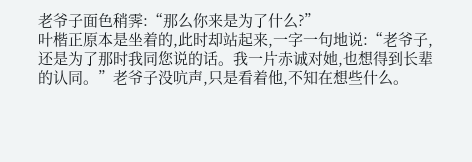老爷子面色稍霁:“那么你来是为了什么?”
叶楷正原本是坐着的,此时却站起来,一字一句地说:“老爷子,还是为了那时我同您说的话。我一片赤诚对她,也想得到长辈的认同。”老爷子没吭声,只是看着他,不知在想些什么。